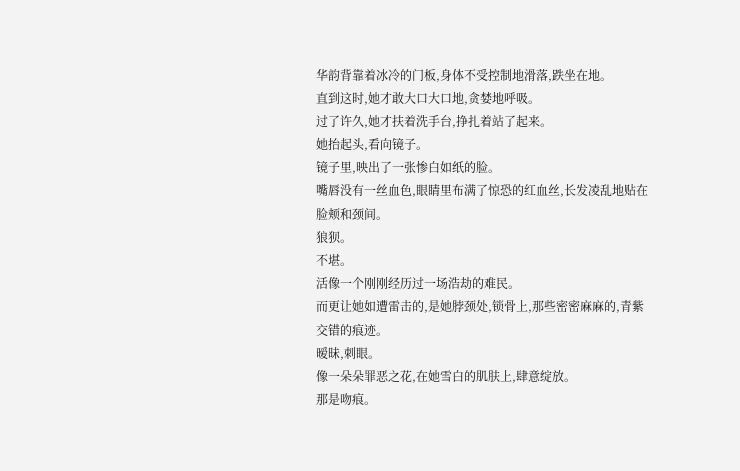华韵背靠着冰冷的门板,身体不受控制地滑落,跌坐在地。
直到这时,她才敢大口大口地,贪婪地呼吸。
过了许久,她才扶着洗手台,挣扎着站了起来。
她抬起头,看向镜子。
镜子里,映出了一张惨白如纸的脸。
嘴唇没有一丝血色,眼睛里布满了惊恐的红血丝,长发凌乱地贴在脸颊和颈间。
狼狈。
不堪。
活像一个刚刚经历过一场浩劫的难民。
而更让她如遭雷击的,是她脖颈处,锁骨上,那些密密麻麻的,青紫交错的痕迹。
暧昧,刺眼。
像一朵朵罪恶之花,在她雪白的肌肤上,肆意绽放。
那是吻痕。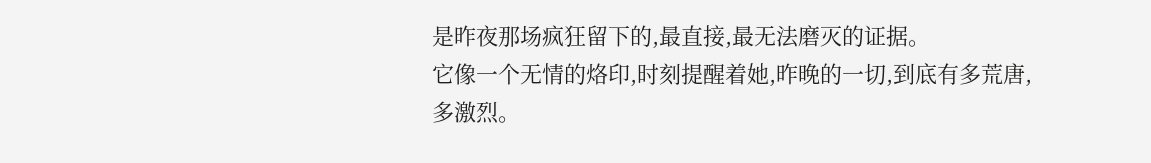是昨夜那场疯狂留下的,最直接,最无法磨灭的证据。
它像一个无情的烙印,时刻提醒着她,昨晚的一切,到底有多荒唐,多激烈。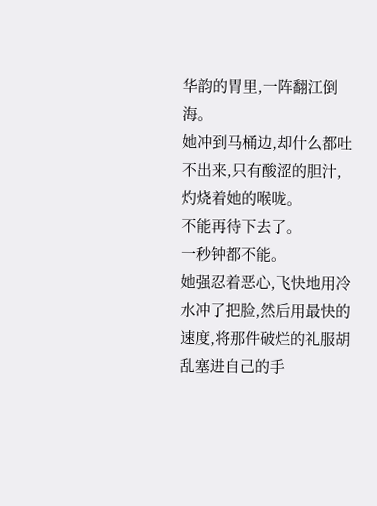华韵的胃里,一阵翻江倒海。
她冲到马桶边,却什么都吐不出来,只有酸涩的胆汁,灼烧着她的喉咙。
不能再待下去了。
一秒钟都不能。
她强忍着恶心,飞快地用冷水冲了把脸,然后用最快的速度,将那件破烂的礼服胡乱塞进自己的手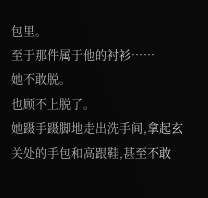包里。
至于那件属于他的衬衫……
她不敢脱。
也顾不上脱了。
她蹑手蹑脚地走出洗手间,拿起玄关处的手包和高跟鞋,甚至不敢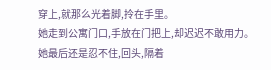穿上,就那么光着脚,拎在手里。
她走到公寓门口,手放在门把上,却迟迟不敢用力。
她最后还是忍不住,回头,隔着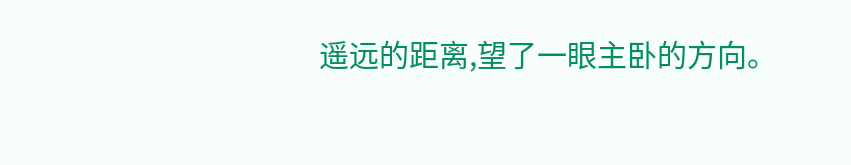遥远的距离,望了一眼主卧的方向。